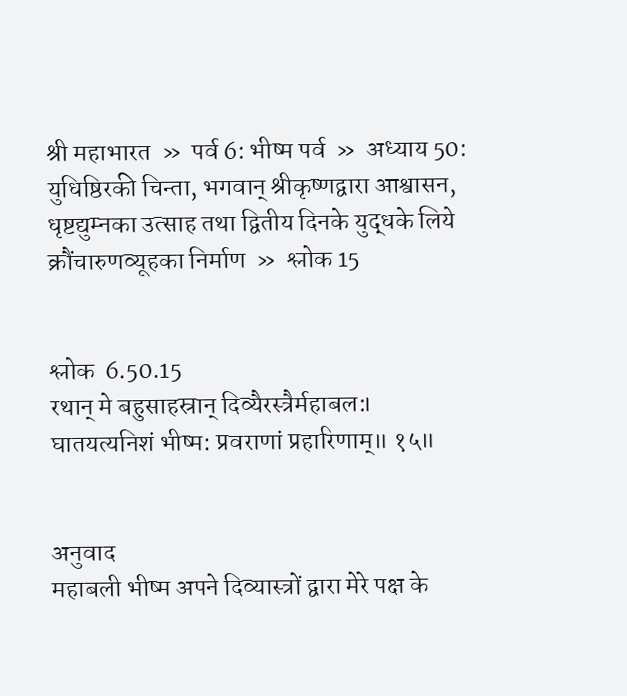श्री महाभारत  »  पर्व 6: भीष्म पर्व  »  अध्याय 50: युधिष्ठिरकी चिन्ता, भगवान‍् श्रीकृष्णद्वारा आश्वासन, धृष्टद्युम्नका उत्साह तथा द्वितीय दिनके युद्धके लिये क्रौंचारुणव्यूहका निर्माण  »  श्लोक 15


श्लोक  6.50.15
रथान् मे बहुसाहस्रान् दिव्यैरस्त्रैर्महाबल:।
घातयत्यनिशं भीष्म: प्रवराणां प्रहारिणाम्॥ १५॥


अनुवाद
महाबली भीष्म अपने दिव्यास्त्रों द्वारा मेरे पक्ष के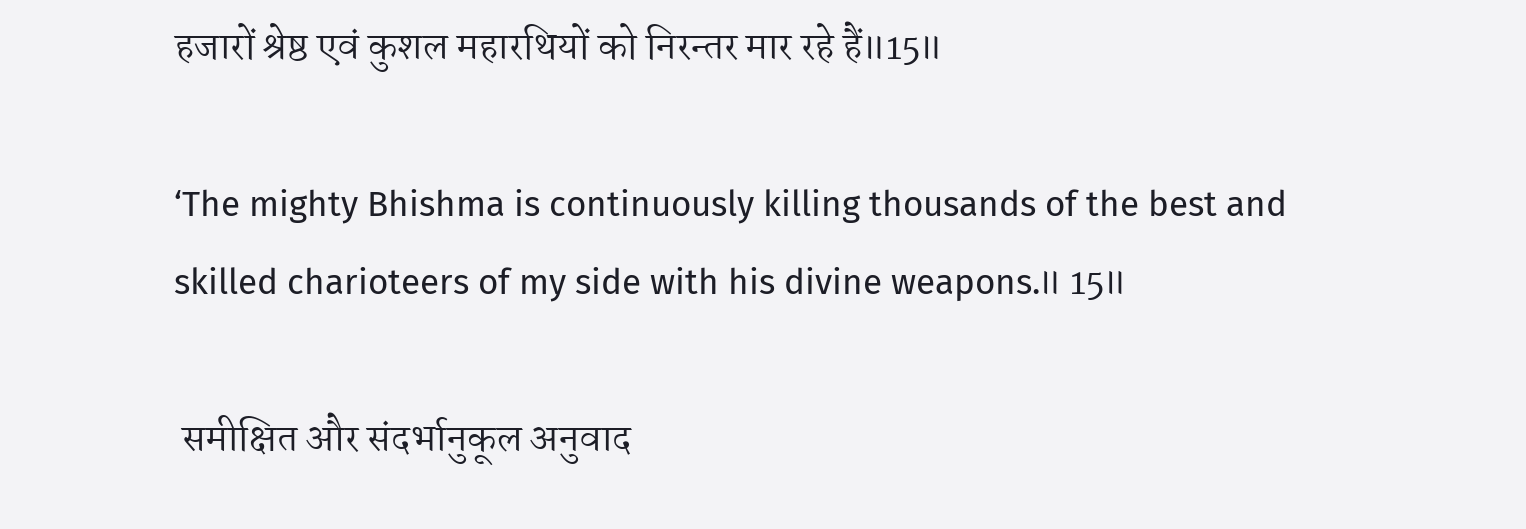हजारों श्रेष्ठ एवं कुशल महारथियों को निरन्तर मार रहे हैं॥15॥

‘The mighty Bhishma is continuously killing thousands of the best and skilled charioteers of my side with his divine weapons.॥ 15॥

 समीक्षित और संदर्भानुकूल अनुवाद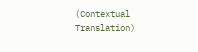(Contextual Translation)